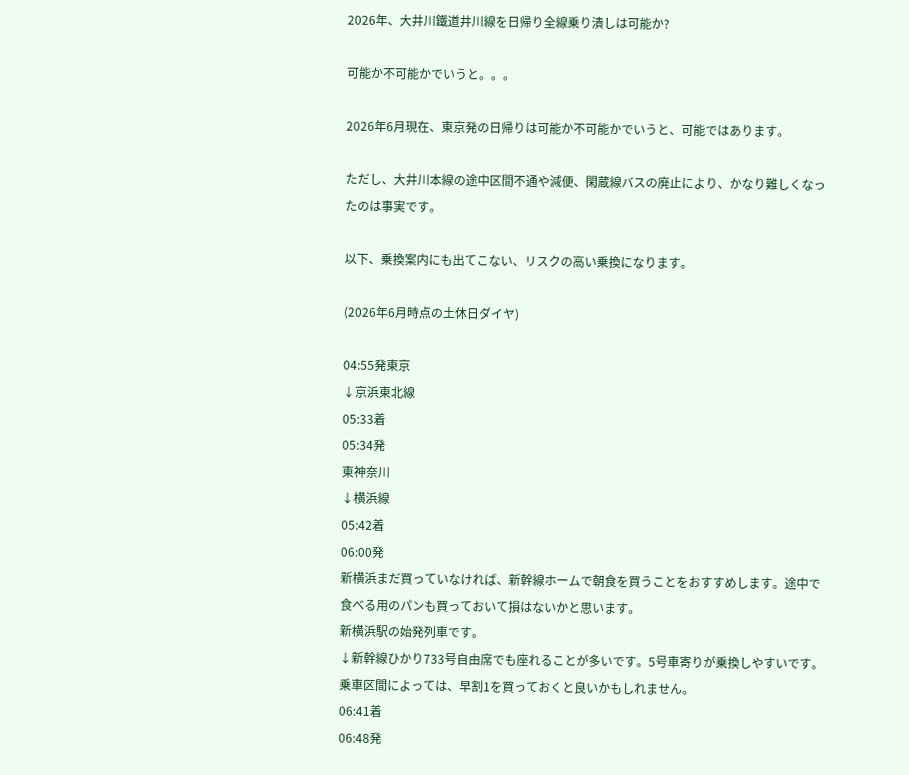2026年、大井川鐵道井川線を日帰り全線乗り潰しは可能か?

可能か不可能かでいうと。。。

2026年6月現在、東京発の日帰りは可能か不可能かでいうと、可能ではあります。

ただし、大井川本線の途中区間不通や減便、閑蔵線バスの廃止により、かなり難しくなったのは事実です。

以下、乗換案内にも出てこない、リスクの高い乗換になります。

(2026年6月時点の土休日ダイヤ)

04:55発東京
↓京浜東北線
05:33着
05:34発
東神奈川
↓横浜線
05:42着
06:00発
新横浜まだ買っていなければ、新幹線ホームで朝食を買うことをおすすめします。途中で食べる用のパンも買っておいて損はないかと思います。
新横浜駅の始発列車です。
↓新幹線ひかり733号自由席でも座れることが多いです。5号車寄りが乗換しやすいです。
乗車区間によっては、早割1を買っておくと良いかもしれません。
06:41着
06:48発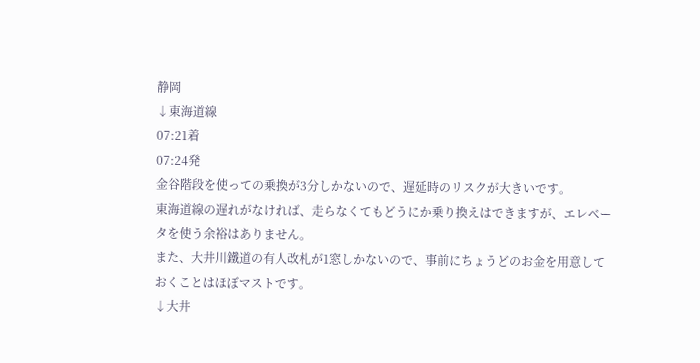静岡
↓東海道線
07:21着
07:24発
金谷階段を使っての乗換が3分しかないので、遅延時のリスクが大きいです。
東海道線の遅れがなければ、走らなくてもどうにか乗り換えはできますが、エレベータを使う余裕はありません。
また、大井川鐵道の有人改札が1窓しかないので、事前にちょうどのお金を用意しておくことはほぼマストです。
↓大井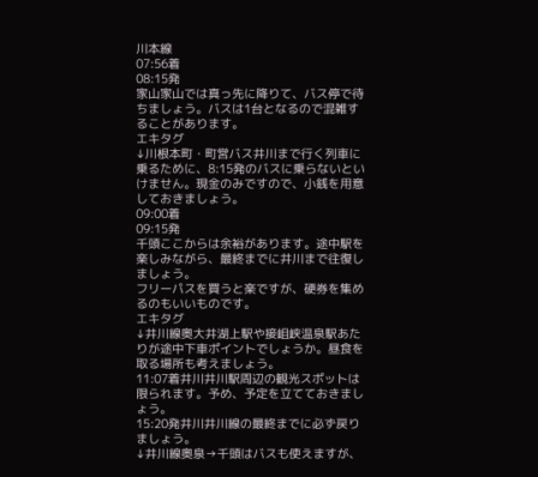川本線
07:56着
08:15発
家山家山では真っ先に降りて、バス停で待ちましょう。バスは1台となるので混雑することがあります。
エキタグ
↓川根本町・町営バス井川まで行く列車に乗るために、8:15発のバスに乗らないといけません。現金のみですので、小銭を用意しておきましょう。
09:00着
09:15発
千頭ここからは余裕があります。途中駅を楽しみながら、最終までに井川まで往復しましょう。
フリーパスを買うと楽ですが、硬券を集めるのもいいものです。
エキタグ
↓井川線奥大井湖上駅や接岨峡温泉駅あたりが途中下車ポイントでしょうか。昼食を取る場所も考えましょう。
11:07着井川井川駅周辺の観光スポットは限られます。予め、予定を立てておきましょう。
15:20発井川井川線の最終までに必ず戻りましょう。
↓井川線奥泉→千頭はバスも使えますが、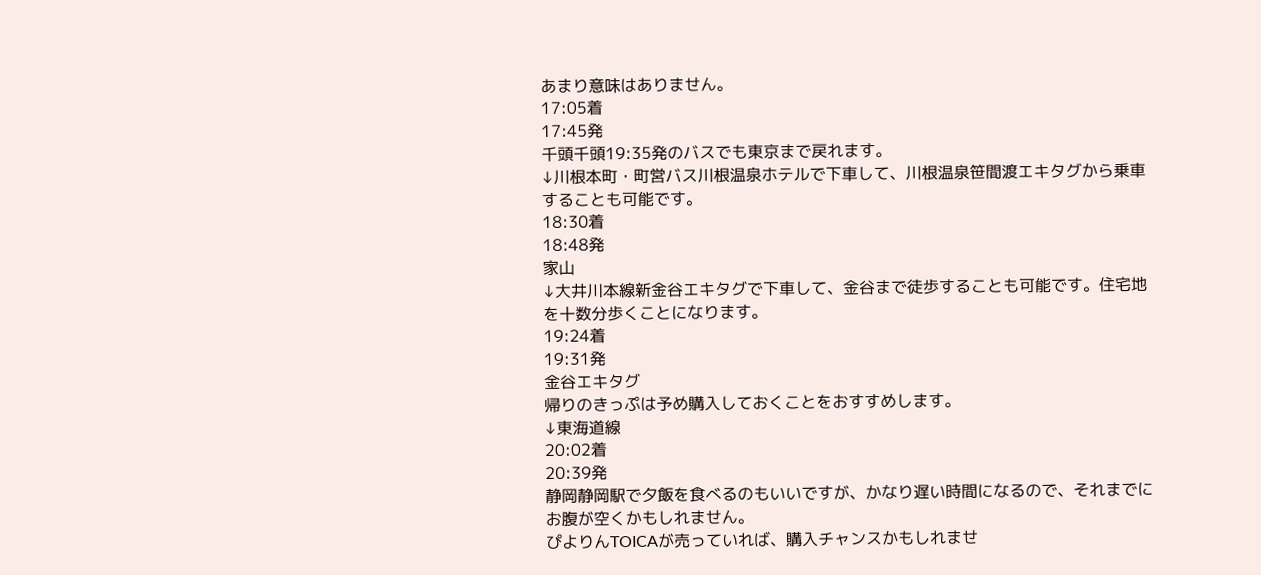あまり意味はありません。
17:05着
17:45発
千頭千頭19:35発のバスでも東京まで戻れます。
↓川根本町・町営バス川根温泉ホテルで下車して、川根温泉笹間渡エキタグから乗車することも可能です。
18:30着
18:48発
家山
↓大井川本線新金谷エキタグで下車して、金谷まで徒歩することも可能です。住宅地を十数分歩くことになります。
19:24着
19:31発
金谷エキタグ
帰りのきっぷは予め購入しておくことをおすすめします。
↓東海道線
20:02着
20:39発
静岡静岡駅で夕飯を食べるのもいいですが、かなり遅い時間になるので、それまでにお腹が空くかもしれません。
ぴよりんTOICAが売っていれば、購入チャンスかもしれませ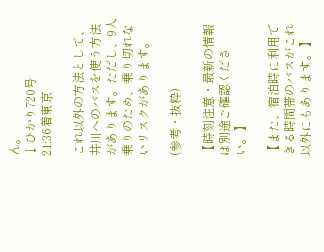ん。
↓ひかり720号
21:36着東京

これ以外の方法として、井川へのバスを使う方法があります。ただし、9人乗りのため、乗り切れないリスクがあります。

(参考・抜粋)

【時刻注意・最新の情報は別途ご確認ください。】

【また、宿泊時に利用できる時間帯のバスがこれ以外にもあります。】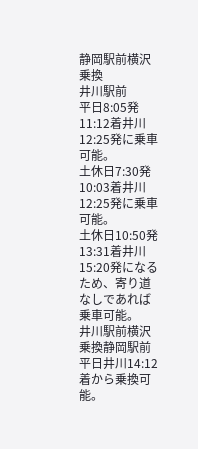静岡駅前横沢乗換
井川駅前
平日8:05発11:12着井川12:25発に乗車可能。
土休日7:30発10:03着井川12:25発に乗車可能。
土休日10:50発13:31着井川15:20発になるため、寄り道なしであれば乗車可能。
井川駅前横沢乗換静岡駅前
平日井川14:12着から乗換可能。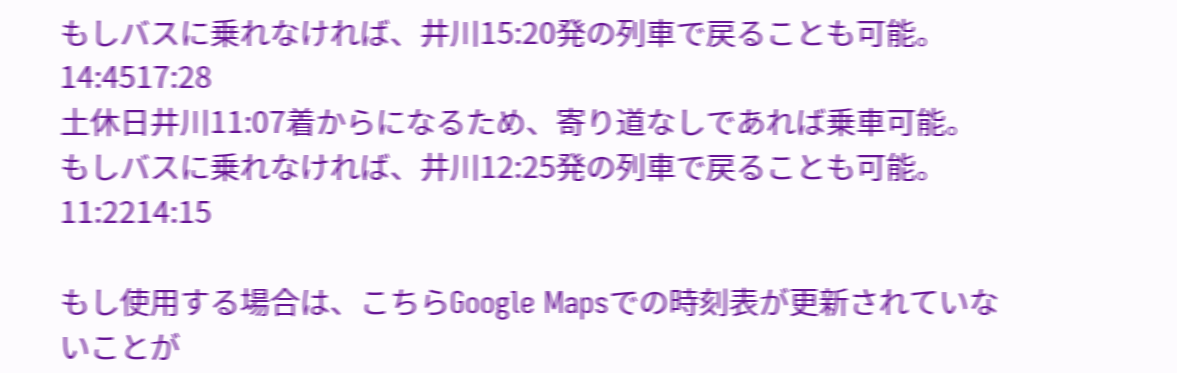もしバスに乗れなければ、井川15:20発の列車で戻ることも可能。
14:4517:28
土休日井川11:07着からになるため、寄り道なしであれば乗車可能。
もしバスに乗れなければ、井川12:25発の列車で戻ることも可能。
11:2214:15

もし使用する場合は、こちらGoogle Mapsでの時刻表が更新されていないことが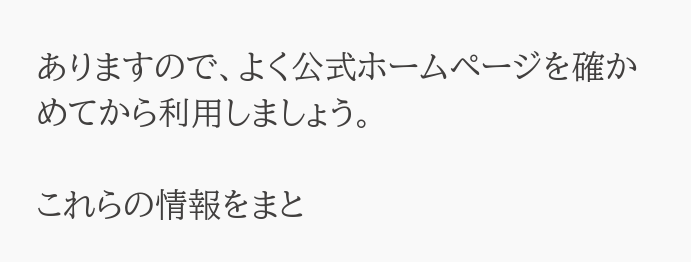ありますので、よく公式ホームページを確かめてから利用しましょう。

これらの情報をまと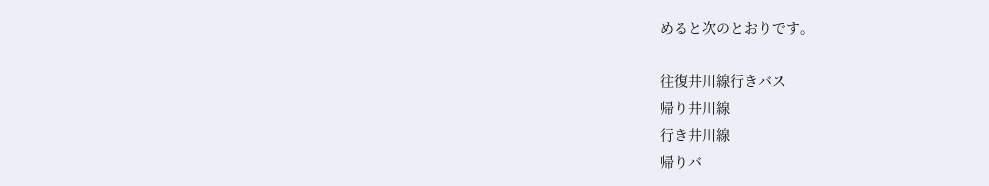めると次のとおりです。

往復井川線行きバス
帰り井川線
行き井川線
帰りバ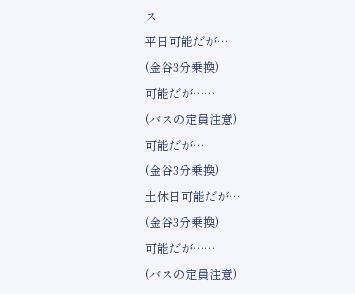ス
平日可能だが…
(金谷3分乗換)
可能だが……
(バスの定員注意)
可能だが…
(金谷3分乗換)
土休日可能だが…
(金谷3分乗換)
可能だが……
(バスの定員注意)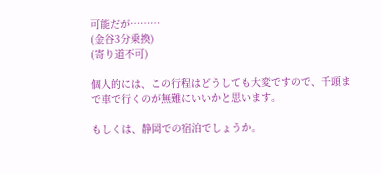可能だが………
(金谷3分乗換)
(寄り道不可)

個人的には、この行程はどうしても大変ですので、千頭まで車で行くのが無難にいいかと思います。

もしくは、静岡での宿泊でしょうか。